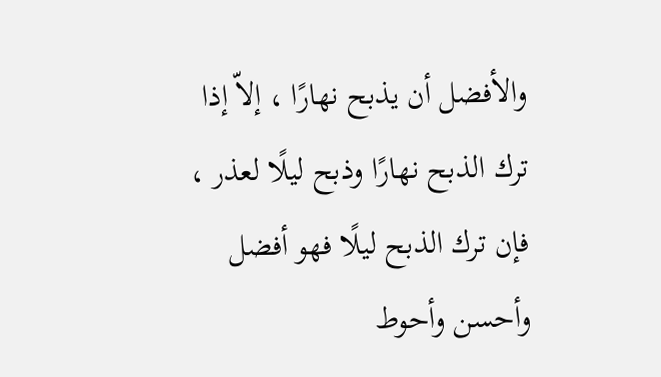والأفضل أن يذبح نهارًا ، إلاّ إذا ترك الذبح نهارًا وذبح ليلًا لعذر ، فإن ترك الذبح ليلًا فهو أفضل وأحسن وأحوط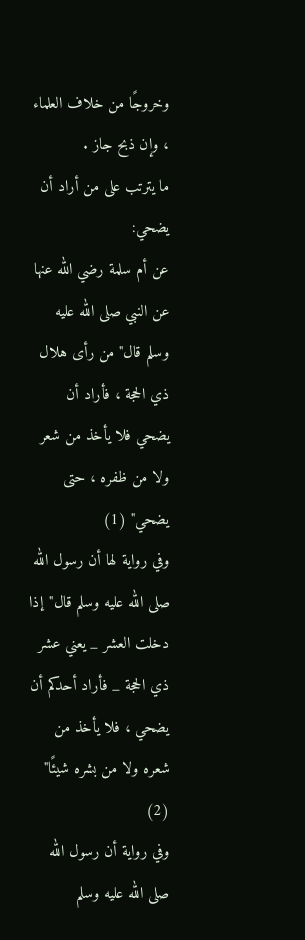وخروجًا من خلاف العلماء ، وإن ذبح جاز .
ما يترتب على من أراد أن يضحي:
عن أم سلمة رضي الله عنها عن النبي صلى الله عليه وسلم قال"من رأى هلال ذي الحجة ، فأراد أن يضحي فلا يأخذ من شعر ولا من ظفره ، حتى يضحي" (1)
وفي رواية لها أن رسول الله صلى الله عليه وسلم قال"إذا دخلت العشر _ يعني عشر ذي الحجة _ فأراد أحدكم أن يضحي ، فلا يأخذ من شعره ولا من بشره شيئًا" (2)
وفي رواية أن رسول الله صلى الله عليه وسلم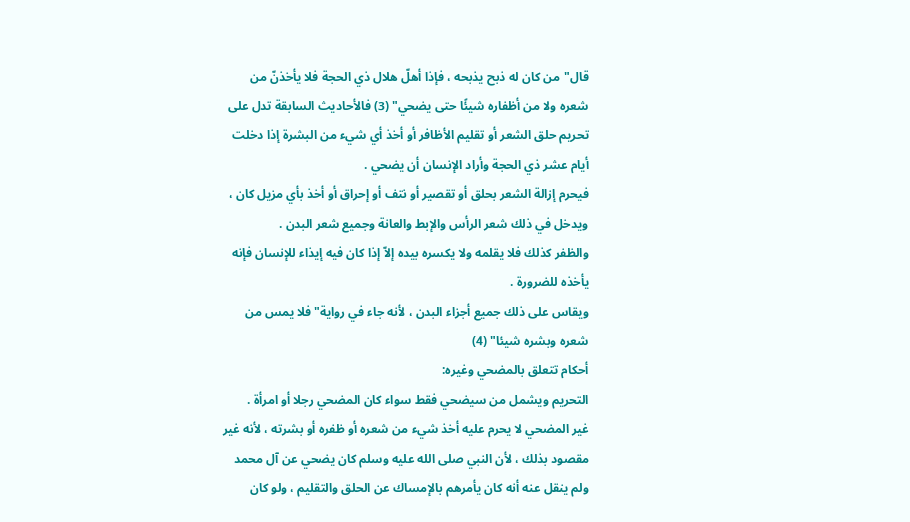قال"من كان له ذبح يذبحه ، فإذا أهلّ هلال ذي الحجة فلا يأخذنّ من شعره ولا من أظفاره شيئًا حتى يضحي" (3) فالأحاديث السابقة تدل على تحريم حلق الشعر أو تقليم الأظافر أو أخذ أي شيء من البشرة إذا دخلت أيام عشر ذي الحجة وأراد الإنسان أن يضحي .
فيحرم إزالة الشعر بحلق أو تقصير أو نتف أو إحراق أو أخذ بأي مزيل كان ، ويدخل في ذلك شعر الرأس والإبط والعانة وجميع شعر البدن .
والظفر كذلك فلا يقلمه ولا يكسره بيده إلاّ إذا كان فيه إيذاء للإنسان فإنه يأخذه للضرورة .
ويقاس على ذلك جميع أجزاء البدن ، لأنه جاء في رواية"فلا يمس من شعره وبشره شيئا" (4)
أحكام تتعلق بالمضحي وغيره:
التحريم ويشمل من سيضحي فقط سواء كان المضحي رجلا أو امرأة .
غير المضحي لا يحرم عليه أخذ شيء من شعره أو ظفره أو بشرته ، لأنه غير مقصود بذلك ، لأن النبي صلى الله عليه وسلم كان يضحي عن آل محمد ولم ينقل عنه أنه كان يأمرهم بالإمساك عن الحلق والتقليم ، ولو كان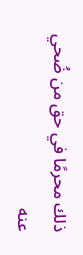ذلك محرمًا في حق من ضُحي عنه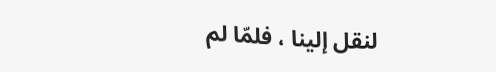لنقل إلينا ، فلمّا لم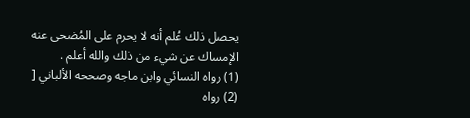يحصل ذلك عُلم أنه لا يحرم على المُضحى عنه الإمساك عن شيء من ذلك والله أعلم .
(1) رواه النسائي وابن ماجه وصححه الألباني [
(2) رواه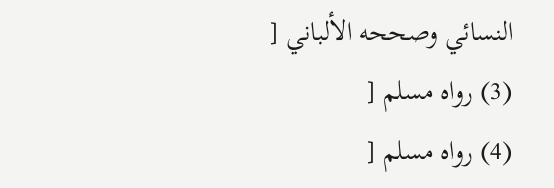النسائي وصححه الألباني [
(3) رواه مسلم [
(4) رواه مسلم [